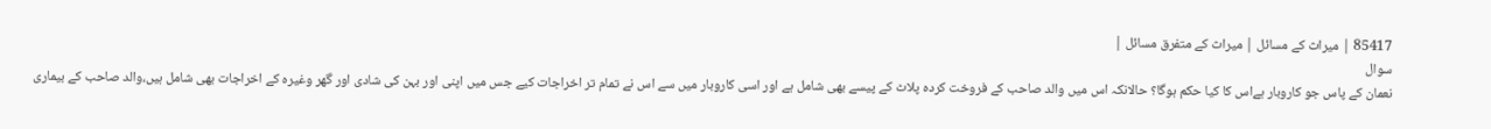85417 | میراث کے مسائل | میراث کے متفرق مسائل |
سوال
نعمان کے پاس جو کاروبار ہےاس کا کیا حکم ہوگا؟ حالانکہ اس میں والد صاحب کے فروخت کردہ پلاٹ کے پیسے بھی شامل ہے اور اسی کاروبار میں سے اس نے تمام تر اخراجات کیے جس میں اپنی اور بہن کی شادی اور گھر وغیرہ کے اخراجات بھی شامل ہیں،والد صاحب کے بیماری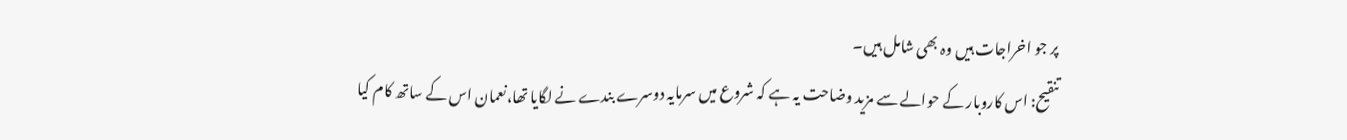پر جو اخراجات ہیں وہ بھی شامل ہیں۔
تنقیح: اس کاروبار کے حوالے سے مزید وضاحت یہ ہے کہ شروع میں سرمایہ دوسرے بندے نے لگایا تھا،نعمان اس کے ساتھ کام کیا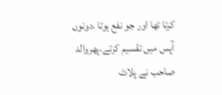کرتا تھا اور جو نفع ہوتا ،دونوں آپس میں تقسیم کرتے،پھروالد صاحب نے پلاٹ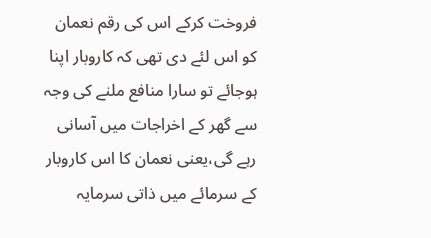فروخت کرکے اس کی رقم نعمان کو اس لئے دی تھی کہ کاروبار اپنا ہوجائے تو سارا منافع ملنے کی وجہ سے گھر کے اخراجات میں آسانی رہے گی،یعنی نعمان کا اس کاروبار کے سرمائے میں ذاتی سرمایہ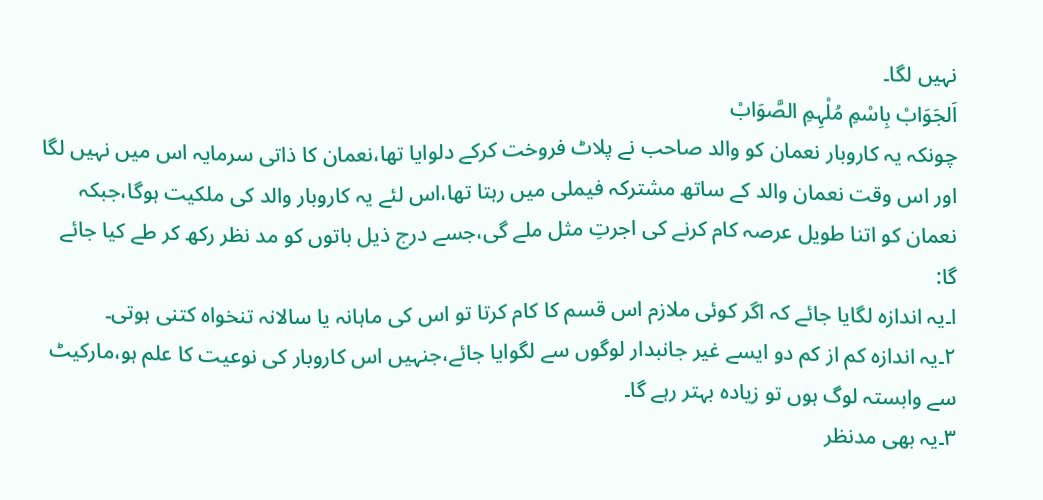نہیں لگا۔
اَلجَوَابْ بِاسْمِ مُلْہِمِ الصَّوَابْ
چونکہ یہ کاروبار نعمان کو والد صاحب نے پلاٹ فروخت کرکے دلوایا تھا،نعمان کا ذاتی سرمایہ اس میں نہیں لگا اور اس وقت نعمان والد کے ساتھ مشترکہ فیملی میں رہتا تھا،اس لئے یہ کاروبار والد کی ملکیت ہوگا،جبکہ نعمان کو اتنا طویل عرصہ کام کرنے کی اجرتِ مثل ملے گی،جسے درج ذیل باتوں کو مد نظر رکھ کر طے کیا جائے گا:
ا۔یہ اندازہ لگایا جائے کہ اگر کوئی ملازم اس قسم کا کام کرتا تو اس کی ماہانہ یا سالانہ تنخواہ کتنی ہوتی۔
۲۔یہ اندازہ کم از کم دو ایسے غیر جانبدار لوگوں سے لگوایا جائے،جنہیں اس کاروبار کی نوعیت کا علم ہو،مارکیٹ سے وابستہ لوگ ہوں تو زیادہ بہتر رہے گا۔
۳۔یہ بھی مدنظر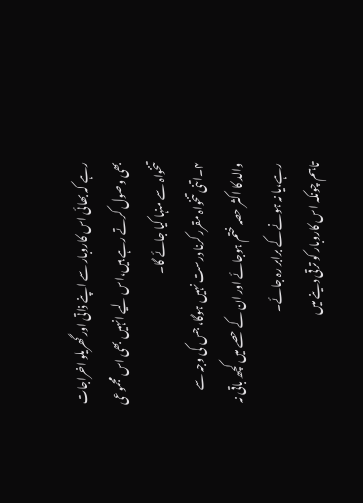رہے کہ بھائی اس کاروبار سے اپنے ذاتی اور گھریلو اخراجات بھی وصول کرتے رہے ہیں،اس لیے انہیں بھی اس مجموعی تنخواہ سے منہا کیا جائے گا۔
۴۔اتنی تنخواہ مقرر کرنا درست نہیں ہوگا، جس کی وجہ سے والد کا اکثر حصہ ختم ہوجائے اور ان کے حصے میں کچھ باقی نہ رہے،یا نہ ہونے کے برابر رہ جائے۔
تاہم چونکہ اس کاروبار کو ترقی دینے میں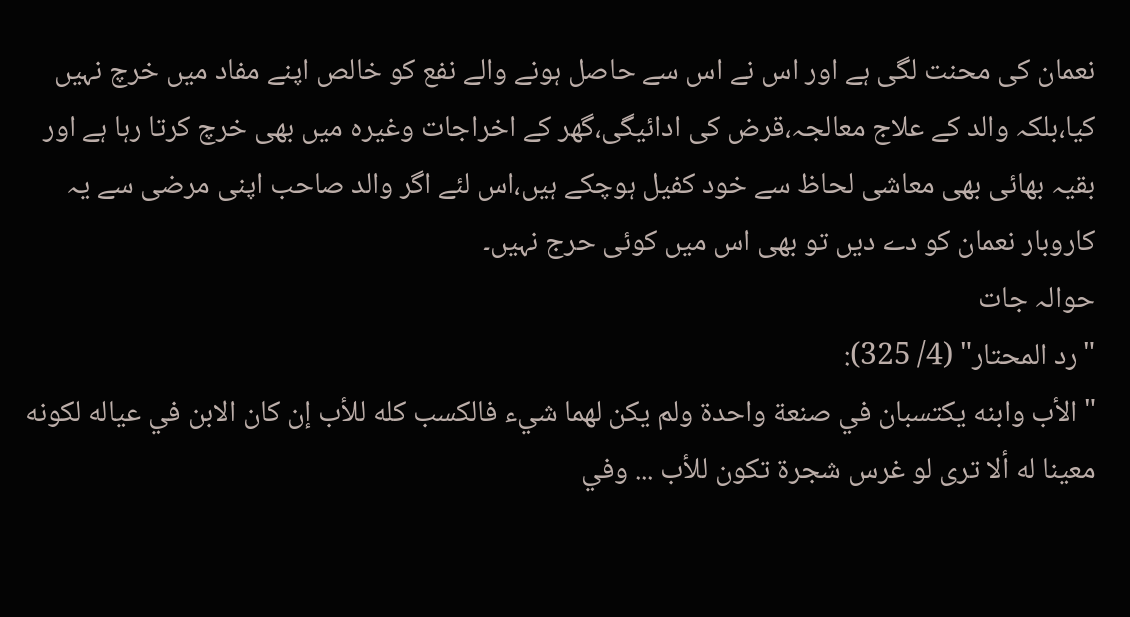نعمان کی محنت لگی ہے اور اس نے اس سے حاصل ہونے والے نفع کو خالص اپنے مفاد میں خرچ نہیں کیا،بلکہ والد کے علاج معالجہ،قرض کی ادائیگی،گھر کے اخراجات وغیرہ میں بھی خرچ کرتا رہا ہے اور بقیہ بھائی بھی معاشی لحاظ سے خود کفیل ہوچکے ہیں،اس لئے اگر والد صاحب اپنی مرضی سے یہ کاروبار نعمان کو دے دیں تو بھی اس میں کوئی حرج نہیں۔
حوالہ جات
"رد المحتار" (4/ 325):
" الأب وابنه يكتسبان في صنعة واحدة ولم يكن لهما شيء فالكسب كله للأب إن كان الابن في عياله لكونه معينا له ألا ترى لو غرس شجرة تكون للأب ... وفي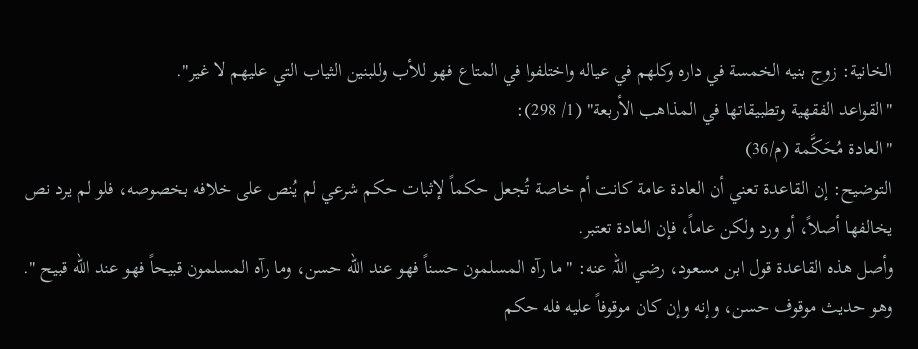الخانية: زوج بنيه الخمسة في داره وكلهم في عياله واختلفوا في المتاع فهو للأب وللبنين الثياب التي عليهم لا غير".
"القواعد الفقهية وتطبيقاتها في المذاهب الأربعة" (1/ 298):
"العادة مُحَكَّمة (م/36)
التوضيح: إن القاعدة تعني أن العادة عامة كانت أم خاصة تُجعل حكماً لإثبات حكم شرعي لم يُنص على خلافه بخصوصه، فلو لم يرد نص يخالفها أصلاً، أو ورد ولكن عاماً، فإن العادة تعتبر.
وأصل هذه القاعدة قول ابن مسعود، رضي اللہ عنه: "ما رآه المسلمون حسناً فهو عند الله حسن، وما رآه المسلمون قبيحاً فهو عند الله قبيح ".
وهو حديث موقوف حسن، وإنه وإن كان موقوفاً عليه فله حكم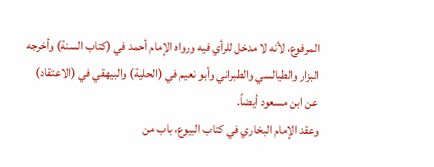المرفوع، لأنه لا مدخل للرأي فيه ورواه الإمام أحمد في (كتاب السنة) وأخرجه البزار والطيالسي والطبراني وأبو نعيم في (الحلية) والبيهقي في (الاعتقاد) عن ابن مسعود أيضاً.
وعقد الإمام البخاري في كتاب البيوع، باب من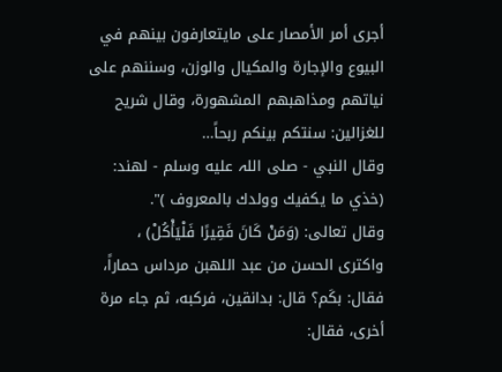أجرى أمر الأمصار على مايتعارفون بينهم في البيوع والإجارة والمكيال والوزن، وسننهم على نياتهم ومذاهبهم المشهورة، وقال شريح للغزالين: سنتكم بينكم ربحاً...
وقال النبي - صلى اللہ عليه وسلم - لهند: (خذي ما يكفيك وولدك بالمعروف )".
وقال تعالى: (وَمَنْ كَانَ فَقِيرًا فَلْيَأْكُلْ) ، واكترى الحسن من عبد اللهبن مرداس حماراً، فقال: بكَم؟ قال: بدانقين، فركبه، ثم جاء مرة أخرى، فقال: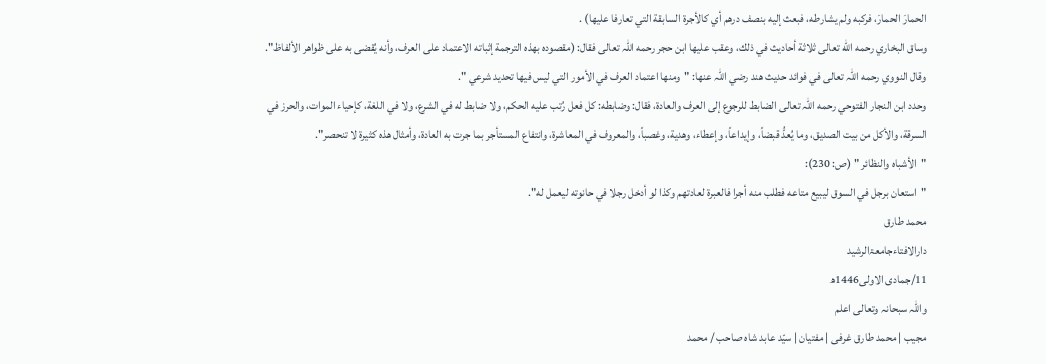الحمارَ الحمارَ، فركبه ولم يشارطه، فبعث إليه بنصف درهم أي كالأجرة السابقة التي تعارفا عليها) .
وساق البخاري رحمه الله تعالى ثلاثة أحاديث في ذلك، وعقب عليها ابن حجر رحمه اللہ تعالى فقال: (مقصوده بهذه الترجمة إثباته الاعتماد على العرف، وأنه يُقضى به على ظواهر الألفاظ".
وقال النووي رحمه اللہ تعالى في فوائد حديث هند رضي اللہ عنها: "ومنها اعتماد العرف في الأمور التي ليس فيها تحديد شرعي ".
وحدد ابن النجار الفتوحي رحمه اللہ تعالى الضابط للرجوع إلى العرف والعادة، فقال: وضابطه: كل فعل رُتب عليه الحكم، ولا ضابط له في الشرع، ولا في اللغة، كإحياء الموات، والحرز في السرقة، والأكل من بيت الصديق، وما يُعدُّ قبضاً، وإيداعاً، وإعطاء، وهدية، وغصباً، والمعروف في المعاشرة، وانتفاع المستأجر بما جرت به العادة، وأمثال هذه كثيرة لا تنحصر".
"الأشباه والنظائر " (ص: 230):
"استعان برجل في السوق ليبيع متاعه فطلب منه أجرا فالعبرة لعادتهم وكذا لو أدخل رجلا في حانوته ليعمل له".
محمد طارق
دارالافتاءجامعۃالرشید
11/جمادی الاولی1446ھ
واللہ سبحانہ وتعالی اعلم
مجیب | محمد طارق غرفی | مفتیان | سیّد عابد شاہ صاحب / محمد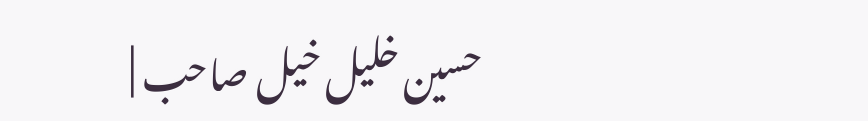حسین خلیل خیل صاحب |